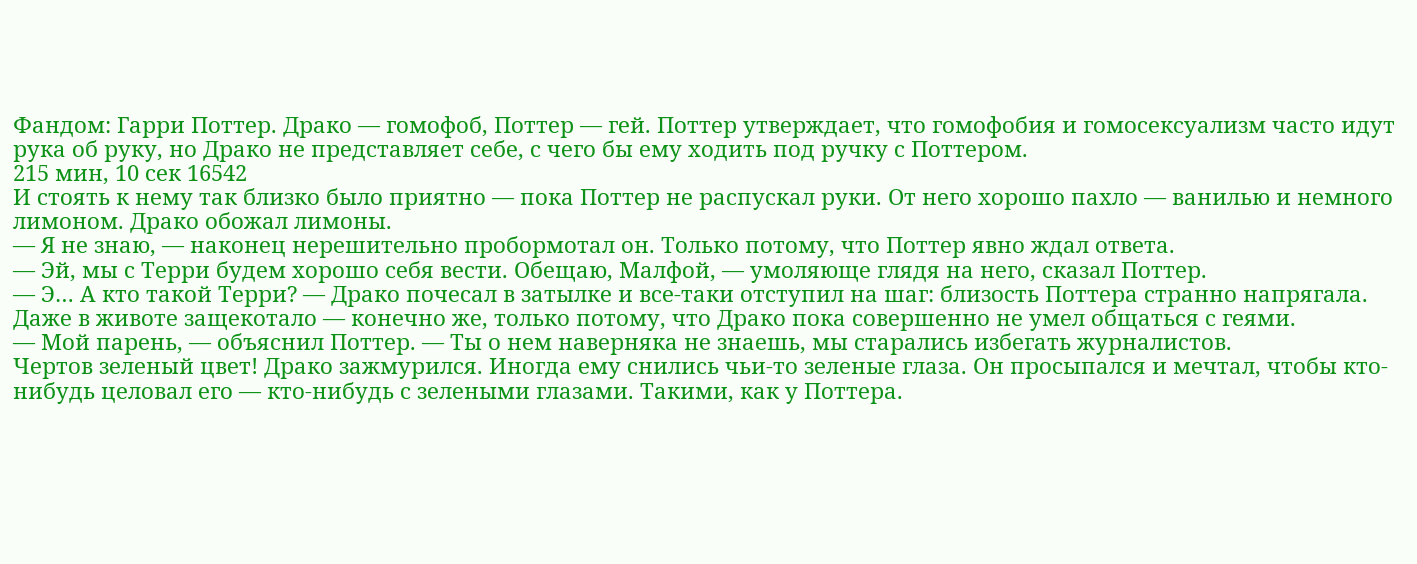Фандом: Гарри Поттер. Драко — гомофоб, Поттер — гей. Поттер утверждает, что гомофобия и гомосексуализм часто идут рука об руку, но Драко не представляет себе, с чего бы ему ходить под ручку с Поттером.
215 мин, 10 сек 16542
И стоять к нему так близко было приятно — пока Поттер не распускал руки. От него хорошо пахло — ванилью и немного лимоном. Драко обожал лимоны.
— Я не знаю, — наконец нерешительно пробормотал он. Только потому, что Поттер явно ждал ответа.
— Эй, мы с Терри будем хорошо себя вести. Обещаю, Малфой, — умоляюще глядя на него, сказал Поттер.
— Э… А кто такой Терри? — Драко почесал в затылке и все-таки отступил на шаг: близость Поттера странно напрягала. Даже в животе защекотало — конечно же, только потому, что Драко пока совершенно не умел общаться с геями.
— Мой парень, — объяснил Поттер. — Ты о нем наверняка не знаешь, мы старались избегать журналистов.
Чертов зеленый цвет! Драко зажмурился. Иногда ему снились чьи-то зеленые глаза. Он просыпался и мечтал, чтобы кто-нибудь целовал его — кто-нибудь с зелеными глазами. Такими, как у Поттера.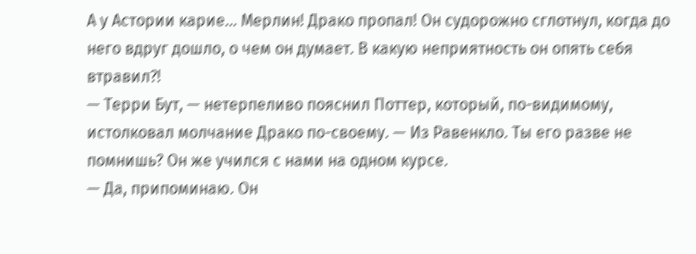А у Астории карие… Мерлин! Драко пропал! Он судорожно сглотнул, когда до него вдруг дошло, о чем он думает. В какую неприятность он опять себя втравил?!
— Терри Бут, — нетерпеливо пояснил Поттер, который, по-видимому, истолковал молчание Драко по-своему. — Из Равенкло. Ты его разве не помнишь? Он же учился с нами на одном курсе.
— Да, припоминаю. Он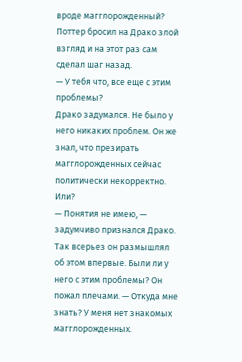вроде магглорожденный?
Поттер бросил на Драко злой взгляд и на этот раз сам сделал шаг назад.
— У тебя что, все еще с этим проблемы?
Драко задумался. Не было у него никаких проблем. Он же знал, что презирать магглорожденных сейчас политически некорректно. Или?
— Понятия не имею, — задумчиво признался Драко. Так всерьез он размышлял об этом впервые. Были ли у него с этим проблемы? Он пожал плечами. — Откуда мне знать? У меня нет знакомых магглорожденных.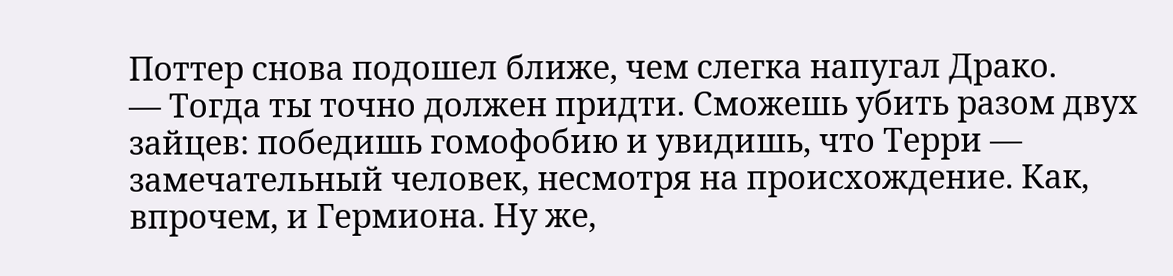Поттер снова подошел ближе, чем слегка напугал Драко.
— Тогда ты точно должен придти. Сможешь убить разом двух зайцев: победишь гомофобию и увидишь, что Терри — замечательный человек, несмотря на происхождение. Как, впрочем, и Гермиона. Ну же,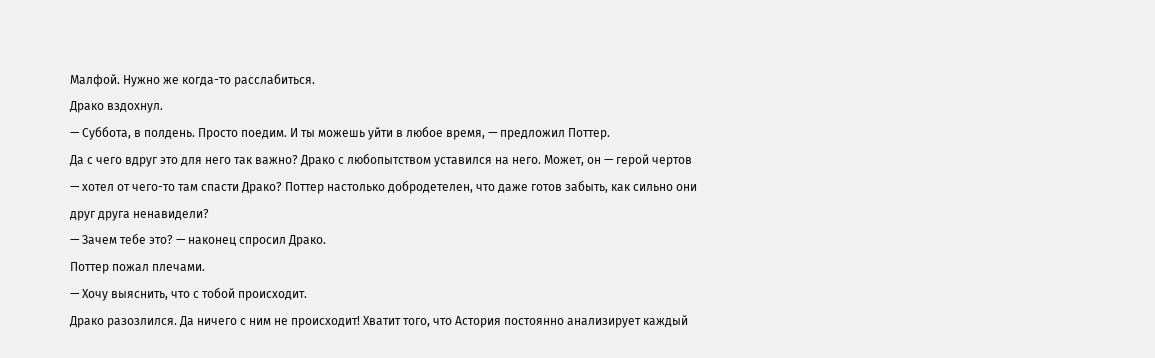Малфой. Нужно же когда-то расслабиться.
Драко вздохнул.
— Суббота, в полдень. Просто поедим. И ты можешь уйти в любое время, — предложил Поттер.
Да с чего вдруг это для него так важно? Драко с любопытством уставился на него. Может, он — герой чертов — хотел от чего-то там спасти Драко? Поттер настолько добродетелен, что даже готов забыть, как сильно они друг друга ненавидели?
— Зачем тебе это? — наконец спросил Драко.
Поттер пожал плечами.
— Хочу выяснить, что с тобой происходит.
Драко разозлился. Да ничего с ним не происходит! Хватит того, что Астория постоянно анализирует каждый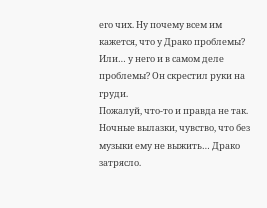его чих. Ну почему всем им кажется, что у Драко проблемы? Или… у него и в самом деле проблемы? Он скрестил руки на груди.
Пожалуй, что-то и правда не так. Ночные вылазки, чувство, что без музыки ему не выжить… Драко затрясло.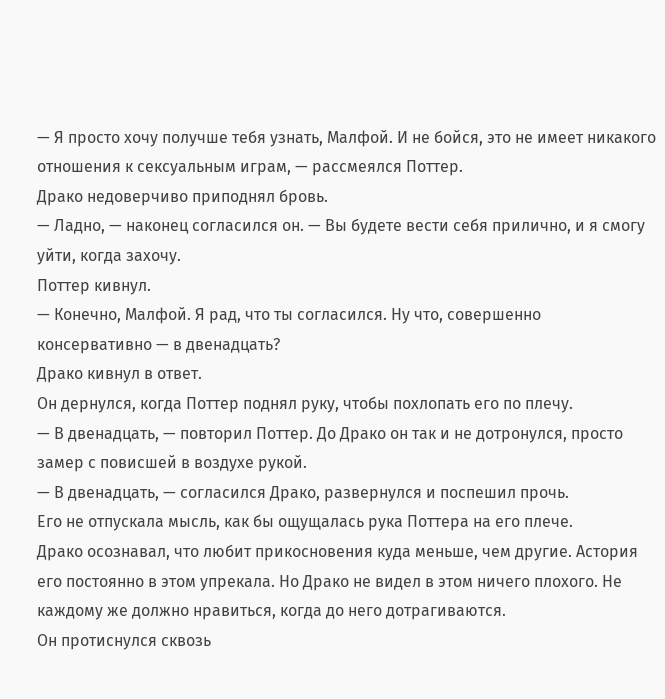— Я просто хочу получше тебя узнать, Малфой. И не бойся, это не имеет никакого отношения к сексуальным играм, — рассмеялся Поттер.
Драко недоверчиво приподнял бровь.
— Ладно, — наконец согласился он. — Вы будете вести себя прилично, и я смогу уйти, когда захочу.
Поттер кивнул.
— Конечно, Малфой. Я рад, что ты согласился. Ну что, совершенно консервативно — в двенадцать?
Драко кивнул в ответ.
Он дернулся, когда Поттер поднял руку, чтобы похлопать его по плечу.
— В двенадцать, — повторил Поттер. До Драко он так и не дотронулся, просто замер с повисшей в воздухе рукой.
— В двенадцать, — согласился Драко, развернулся и поспешил прочь.
Его не отпускала мысль, как бы ощущалась рука Поттера на его плече.
Драко осознавал, что любит прикосновения куда меньше, чем другие. Астория его постоянно в этом упрекала. Но Драко не видел в этом ничего плохого. Не каждому же должно нравиться, когда до него дотрагиваются.
Он протиснулся сквозь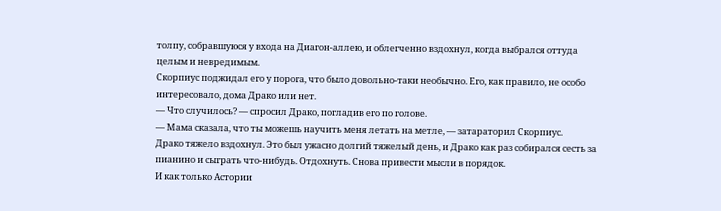толпу, собравшуюся у входа на Диагон-аллею, и облегченно вздохнул, когда выбрался оттуда целым и невредимым.
Скорпиус поджидал его у порога, что было довольно-таки необычно. Его, как правило, не особо интересовало, дома Драко или нет.
— Что случилось? — спросил Драко, погладив его по голове.
— Мама сказала, что ты можешь научить меня летать на метле, — затараторил Скорпиус.
Драко тяжело вздохнул. Это был ужасно долгий тяжелый день, и Драко как раз собирался сесть за пианино и сыграть что-нибудь. Отдохнуть. Снова привести мысли в порядок.
И как только Астории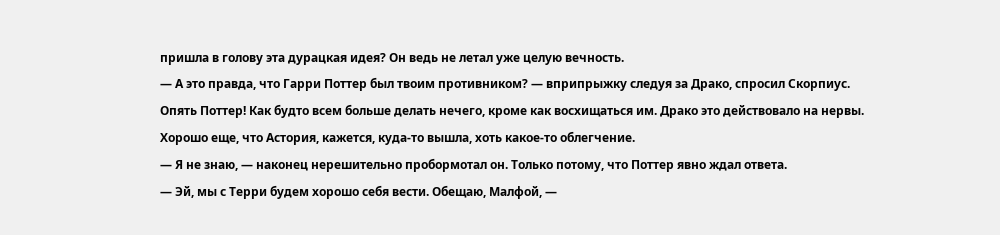пришла в голову эта дурацкая идея? Он ведь не летал уже целую вечность.
— А это правда, что Гарри Поттер был твоим противником? — вприпрыжку следуя за Драко, спросил Скорпиус. Опять Поттер! Как будто всем больше делать нечего, кроме как восхищаться им. Драко это действовало на нервы.
Хорошо еще, что Астория, кажется, куда-то вышла, хоть какое-то облегчение.
— Я не знаю, — наконец нерешительно пробормотал он. Только потому, что Поттер явно ждал ответа.
— Эй, мы с Терри будем хорошо себя вести. Обещаю, Малфой, —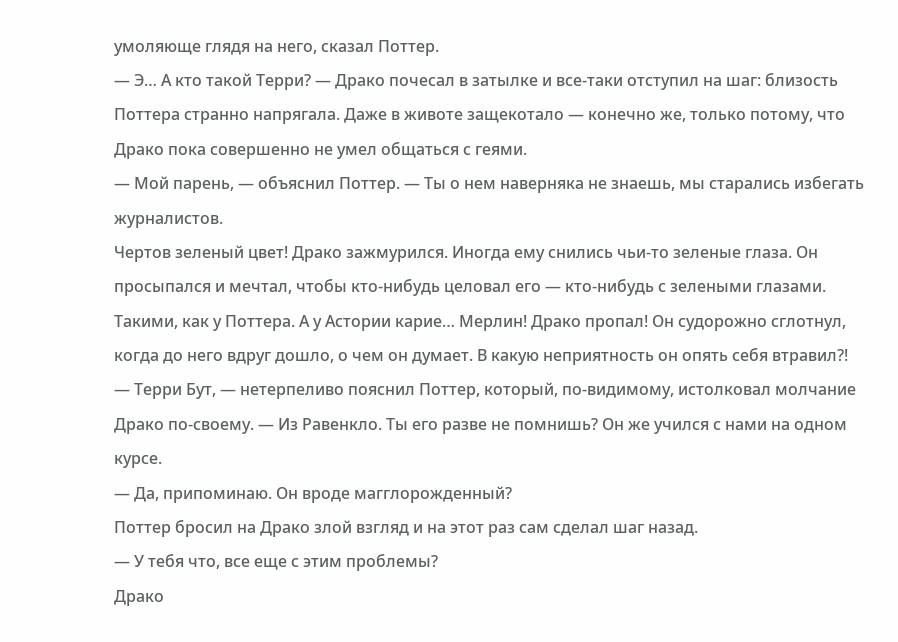умоляюще глядя на него, сказал Поттер.
— Э… А кто такой Терри? — Драко почесал в затылке и все-таки отступил на шаг: близость Поттера странно напрягала. Даже в животе защекотало — конечно же, только потому, что Драко пока совершенно не умел общаться с геями.
— Мой парень, — объяснил Поттер. — Ты о нем наверняка не знаешь, мы старались избегать журналистов.
Чертов зеленый цвет! Драко зажмурился. Иногда ему снились чьи-то зеленые глаза. Он просыпался и мечтал, чтобы кто-нибудь целовал его — кто-нибудь с зелеными глазами. Такими, как у Поттера. А у Астории карие… Мерлин! Драко пропал! Он судорожно сглотнул, когда до него вдруг дошло, о чем он думает. В какую неприятность он опять себя втравил?!
— Терри Бут, — нетерпеливо пояснил Поттер, который, по-видимому, истолковал молчание Драко по-своему. — Из Равенкло. Ты его разве не помнишь? Он же учился с нами на одном курсе.
— Да, припоминаю. Он вроде магглорожденный?
Поттер бросил на Драко злой взгляд и на этот раз сам сделал шаг назад.
— У тебя что, все еще с этим проблемы?
Драко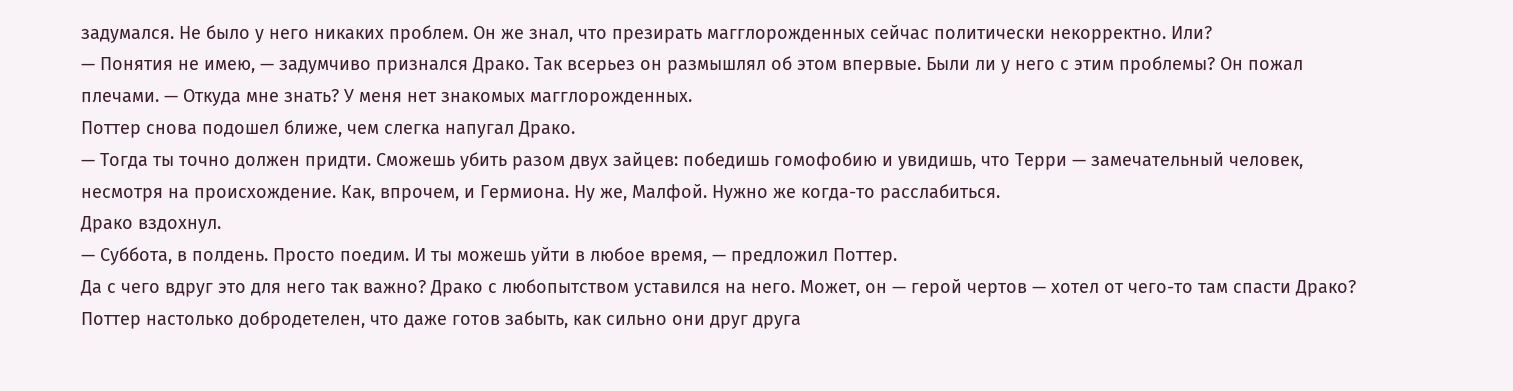задумался. Не было у него никаких проблем. Он же знал, что презирать магглорожденных сейчас политически некорректно. Или?
— Понятия не имею, — задумчиво признался Драко. Так всерьез он размышлял об этом впервые. Были ли у него с этим проблемы? Он пожал плечами. — Откуда мне знать? У меня нет знакомых магглорожденных.
Поттер снова подошел ближе, чем слегка напугал Драко.
— Тогда ты точно должен придти. Сможешь убить разом двух зайцев: победишь гомофобию и увидишь, что Терри — замечательный человек, несмотря на происхождение. Как, впрочем, и Гермиона. Ну же, Малфой. Нужно же когда-то расслабиться.
Драко вздохнул.
— Суббота, в полдень. Просто поедим. И ты можешь уйти в любое время, — предложил Поттер.
Да с чего вдруг это для него так важно? Драко с любопытством уставился на него. Может, он — герой чертов — хотел от чего-то там спасти Драко? Поттер настолько добродетелен, что даже готов забыть, как сильно они друг друга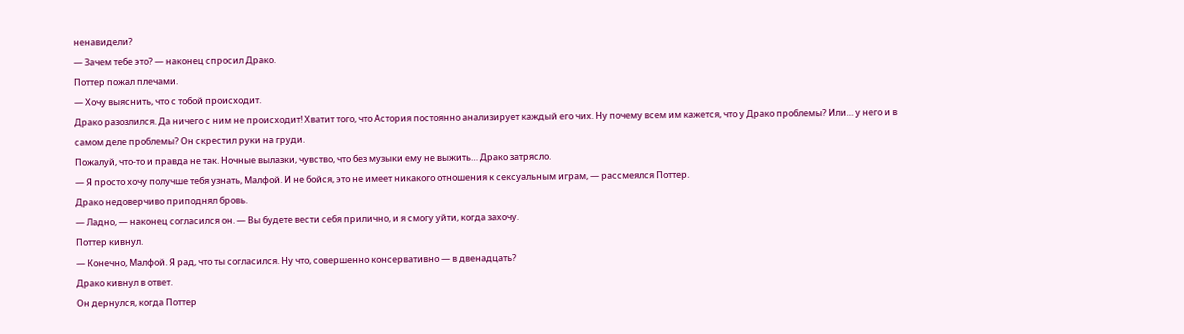ненавидели?
— Зачем тебе это? — наконец спросил Драко.
Поттер пожал плечами.
— Хочу выяснить, что с тобой происходит.
Драко разозлился. Да ничего с ним не происходит! Хватит того, что Астория постоянно анализирует каждый его чих. Ну почему всем им кажется, что у Драко проблемы? Или… у него и в самом деле проблемы? Он скрестил руки на груди.
Пожалуй, что-то и правда не так. Ночные вылазки, чувство, что без музыки ему не выжить… Драко затрясло.
— Я просто хочу получше тебя узнать, Малфой. И не бойся, это не имеет никакого отношения к сексуальным играм, — рассмеялся Поттер.
Драко недоверчиво приподнял бровь.
— Ладно, — наконец согласился он. — Вы будете вести себя прилично, и я смогу уйти, когда захочу.
Поттер кивнул.
— Конечно, Малфой. Я рад, что ты согласился. Ну что, совершенно консервативно — в двенадцать?
Драко кивнул в ответ.
Он дернулся, когда Поттер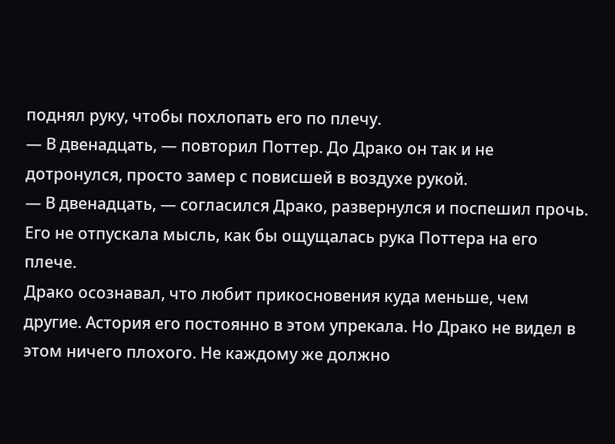поднял руку, чтобы похлопать его по плечу.
— В двенадцать, — повторил Поттер. До Драко он так и не дотронулся, просто замер с повисшей в воздухе рукой.
— В двенадцать, — согласился Драко, развернулся и поспешил прочь.
Его не отпускала мысль, как бы ощущалась рука Поттера на его плече.
Драко осознавал, что любит прикосновения куда меньше, чем другие. Астория его постоянно в этом упрекала. Но Драко не видел в этом ничего плохого. Не каждому же должно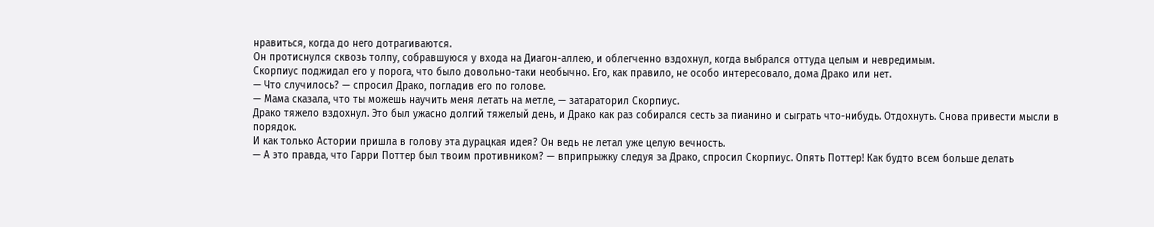нравиться, когда до него дотрагиваются.
Он протиснулся сквозь толпу, собравшуюся у входа на Диагон-аллею, и облегченно вздохнул, когда выбрался оттуда целым и невредимым.
Скорпиус поджидал его у порога, что было довольно-таки необычно. Его, как правило, не особо интересовало, дома Драко или нет.
— Что случилось? — спросил Драко, погладив его по голове.
— Мама сказала, что ты можешь научить меня летать на метле, — затараторил Скорпиус.
Драко тяжело вздохнул. Это был ужасно долгий тяжелый день, и Драко как раз собирался сесть за пианино и сыграть что-нибудь. Отдохнуть. Снова привести мысли в порядок.
И как только Астории пришла в голову эта дурацкая идея? Он ведь не летал уже целую вечность.
— А это правда, что Гарри Поттер был твоим противником? — вприпрыжку следуя за Драко, спросил Скорпиус. Опять Поттер! Как будто всем больше делать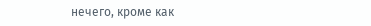нечего, кроме как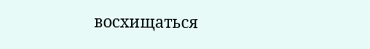восхищаться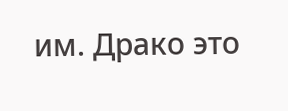им. Драко это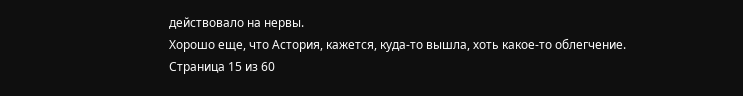действовало на нервы.
Хорошо еще, что Астория, кажется, куда-то вышла, хоть какое-то облегчение.
Страница 15 из 60